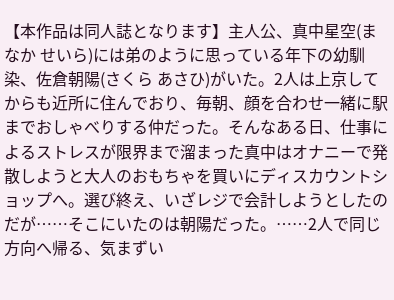【本作品は同人誌となります】主人公、真中星空(まなか せいら)には弟のように思っている年下の幼馴染、佐倉朝陽(さくら あさひ)がいた。2人は上京してからも近所に住んでおり、毎朝、顔を合わせ一緒に駅までおしゃべりする仲だった。そんなある日、仕事によるストレスが限界まで溜まった真中はオナニーで発散しようと大人のおもちゃを買いにディスカウントショップへ。選び終え、いざレジで会計しようとしたのだが……そこにいたのは朝陽だった。……2人で同じ方向へ帰る、気まずい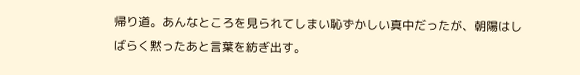帰り道。あんなところを見られてしまい恥ずかしい真中だったが、朝陽はしばらく黙ったあと言葉を紡ぎ出す。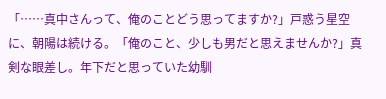「……真中さんって、俺のことどう思ってますか?」戸惑う星空に、朝陽は続ける。「俺のこと、少しも男だと思えませんか?」真剣な眼差し。年下だと思っていた幼馴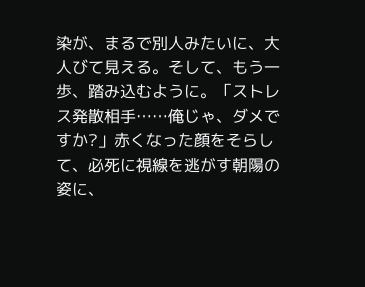染が、まるで別人みたいに、大人びて見える。そして、もう一歩、踏み込むように。「ストレス発散相手……俺じゃ、ダメですか?」赤くなった顔をそらして、必死に視線を逃がす朝陽の姿に、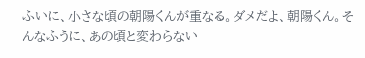ふいに、小さな頃の朝陽くんが重なる。ダメだよ、朝陽くん。そんなふうに、あの頃と変わらない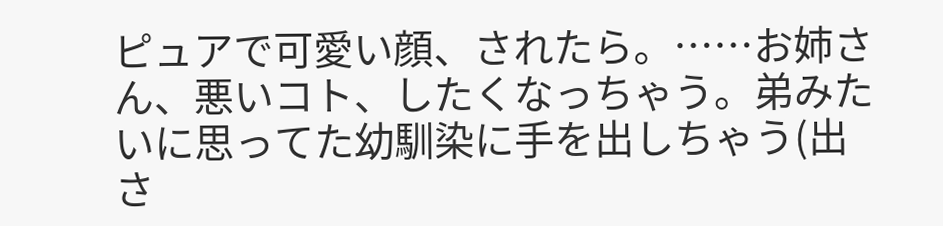ピュアで可愛い顔、されたら。……お姉さん、悪いコト、したくなっちゃう。弟みたいに思ってた幼馴染に手を出しちゃう(出さ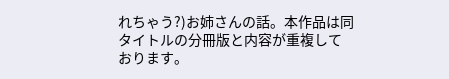れちゃう?)お姉さんの話。本作品は同タイトルの分冊版と内容が重複しております。